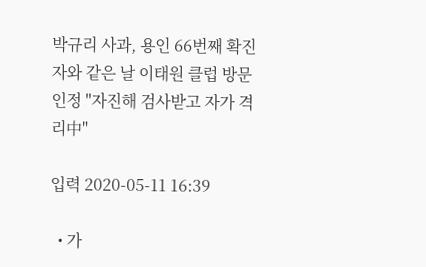박규리 사과, 용인 66번째 확진자와 같은 날 이태원 클럽 방문 인정 "자진해 검사받고 자가 격리中"

입력 2020-05-11 16:39

  • 가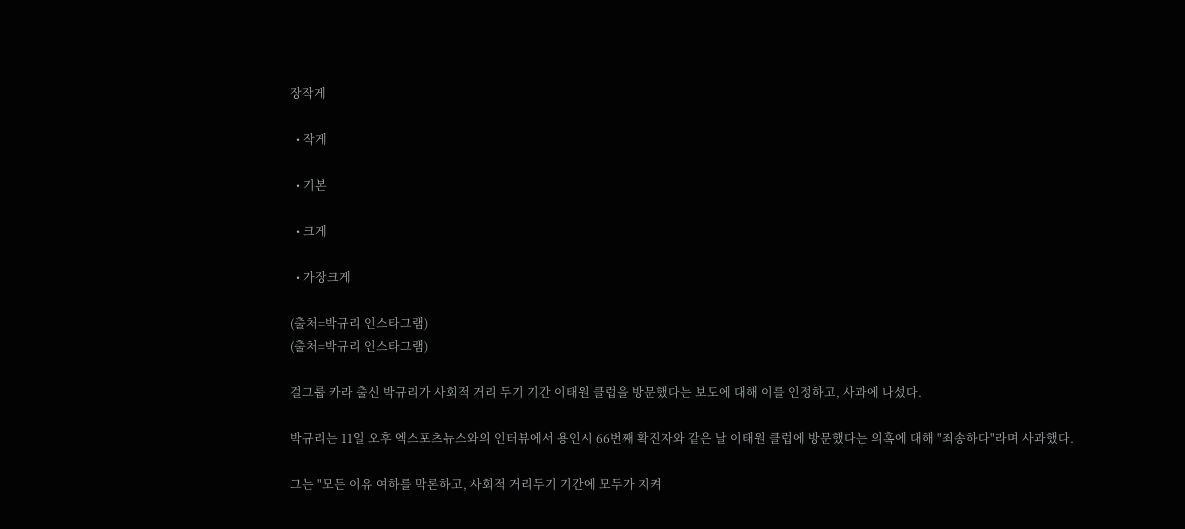장작게

  • 작게

  • 기본

  • 크게

  • 가장크게

(출처=박규리 인스타그램)
(출처=박규리 인스타그램)

걸그룹 카라 출신 박규리가 사회적 거리 두기 기간 이태원 클럽을 방문했다는 보도에 대해 이를 인정하고, 사과에 나섰다.

박규리는 11일 오후 엑스포츠뉴스와의 인터뷰에서 용인시 66번째 확진자와 같은 날 이태원 클럽에 방문했다는 의혹에 대해 "죄송하다"라며 사과했다.

그는 "모든 이유 여하를 막론하고, 사회적 거리두기 기간에 모두가 지켜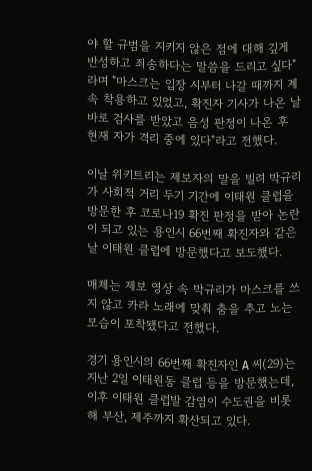야 할 규범을 지키지 않은 점에 대해 깊게 반성하고 죄송하다는 말씀을 드리고 싶다"라며 "마스크는 입장 시부터 나갈 때까지 계속 착용하고 있었고, 확진자 기사가 나온 날 바로 검사를 받았고 음성 판정이 나온 후 현재 자가 격리 중에 있다"라고 전했다.

이날 위키트리는 제보자의 말을 빌려 박규리가 사회적 거리 두기 기간에 이태원 클럽을 방문한 후 코로나19 확진 판정을 받아 논란이 되고 있는 용인시 66번째 확진자와 같은 날 이태원 클럽에 방문했다고 보도했다.

매체는 제보 영상 속 박규리가 마스크를 쓰지 않고 카라 노래에 맞춰 춤을 추고 노는 모습이 포착됐다고 전했다.

경기 용인시의 66번째 확진자인 A 씨(29)는 지난 2일 이태원동 클럽 등을 방문했는데, 이후 이태원 클럽발 감염이 수도권을 비롯해 부산, 제주까지 확산되고 있다.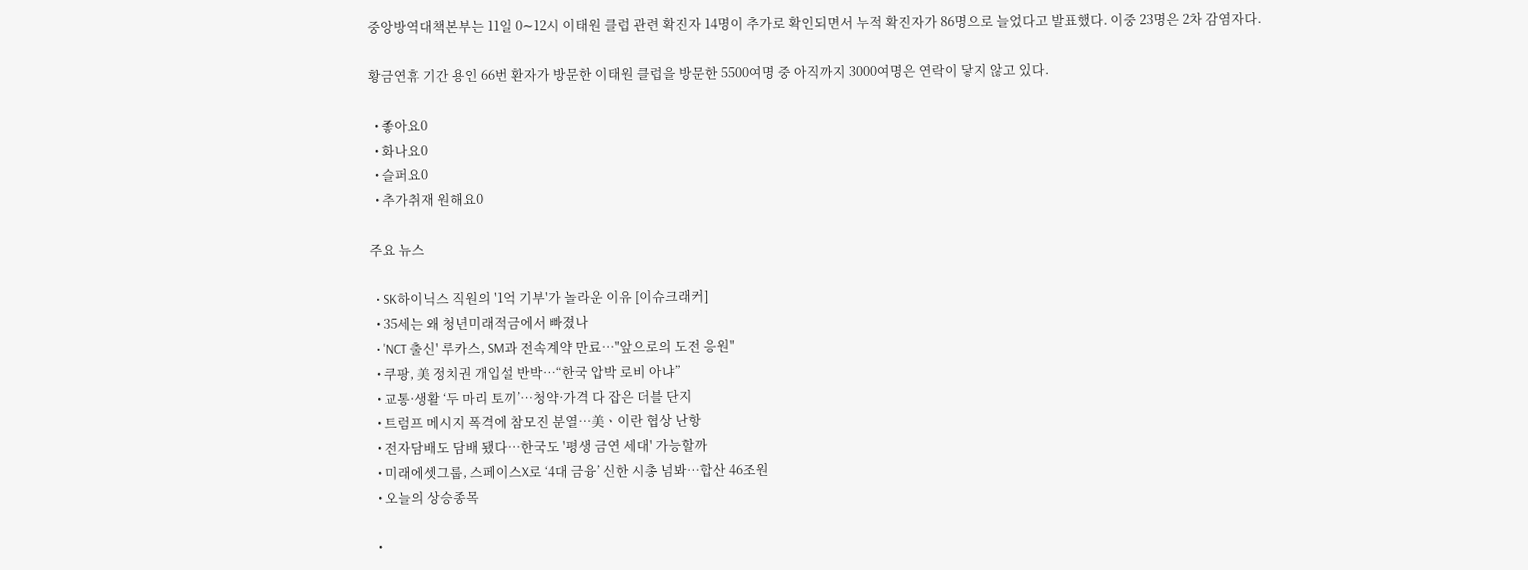중앙방역대책본부는 11일 0∼12시 이태원 클럽 관련 확진자 14명이 추가로 확인되면서 누적 확진자가 86명으로 늘었다고 발표했다. 이중 23명은 2차 감염자다.

황금연휴 기간 용인 66번 환자가 방문한 이태원 클럽을 방문한 5500여명 중 아직까지 3000여명은 연락이 닿지 않고 있다.

  • 좋아요0
  • 화나요0
  • 슬퍼요0
  • 추가취재 원해요0

주요 뉴스

  • SK하이닉스 직원의 '1억 기부'가 놀라운 이유 [이슈크래커]
  • 35세는 왜 청년미래적금에서 빠졌나
  • 'NCT 출신' 루카스, SM과 전속계약 만료⋯"앞으로의 도전 응원"
  • 쿠팡, 美 정치권 개입설 반박⋯“한국 압박 로비 아냐”
  • 교통·생활 ‘두 마리 토끼’⋯청약·가격 다 잡은 더블 단지
  • 트럼프 메시지 폭격에 참모진 분열⋯美ㆍ이란 협상 난항
  • 전자담배도 담배 됐다⋯한국도 '평생 금연 세대' 가능할까
  • 미래에셋그룹, 스페이스X로 ‘4대 금융’ 신한 시총 넘봐⋯합산 46조원
  • 오늘의 상승종목

  •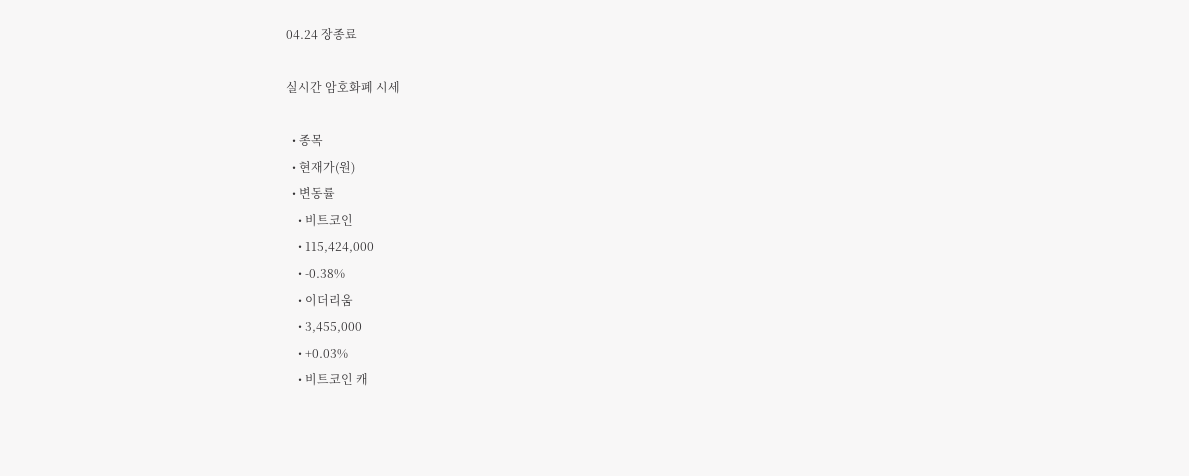04.24 장종료

실시간 암호화폐 시세

  • 종목
  • 현재가(원)
  • 변동률
    • 비트코인
    • 115,424,000
    • -0.38%
    • 이더리움
    • 3,455,000
    • +0.03%
    • 비트코인 캐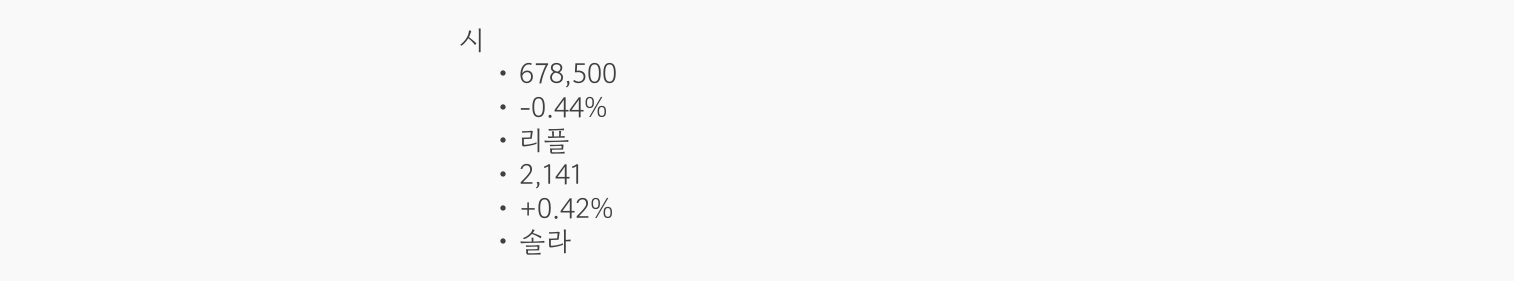시
    • 678,500
    • -0.44%
    • 리플
    • 2,141
    • +0.42%
    • 솔라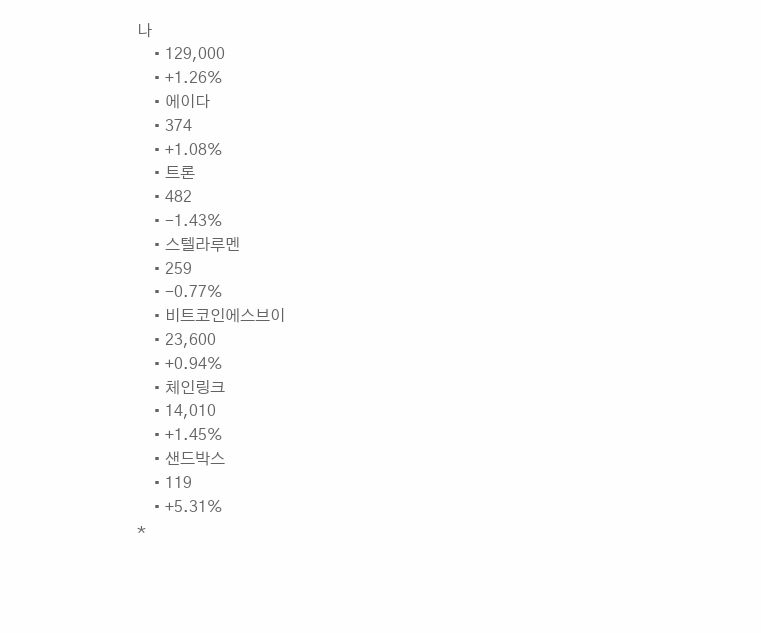나
    • 129,000
    • +1.26%
    • 에이다
    • 374
    • +1.08%
    • 트론
    • 482
    • -1.43%
    • 스텔라루멘
    • 259
    • -0.77%
    • 비트코인에스브이
    • 23,600
    • +0.94%
    • 체인링크
    • 14,010
    • +1.45%
    • 샌드박스
    • 119
    • +5.31%
*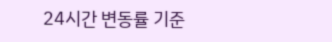24시간 변동률 기준